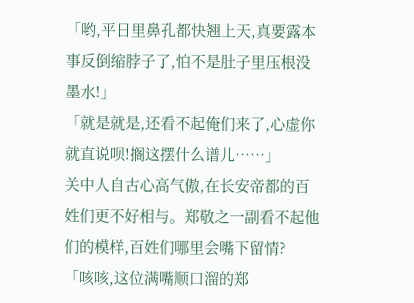「哟,平日里鼻孔都快翘上天,真要露本事反倒缩脖子了,怕不是肚子里压根没墨水!」
「就是就是,还看不起俺们来了,心虚你就直说呗!搁这摆什么谱儿……」
关中人自古心高气傲,在长安帝都的百姓们更不好相与。郑敬之一副看不起他们的模样,百姓们哪里会嘴下留情?
「咳咳,这位满嘴顺口溜的郑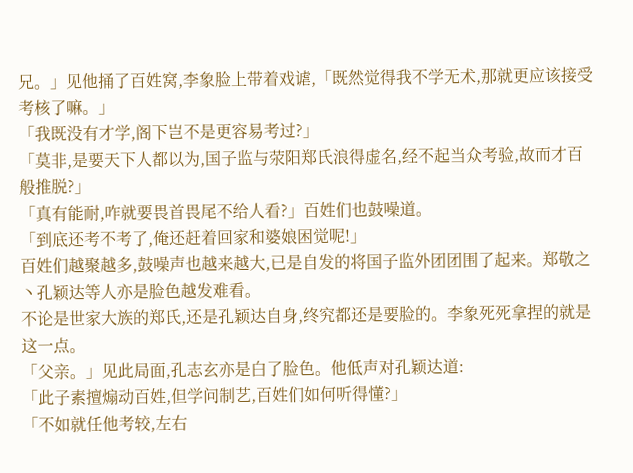兄。」见他捅了百姓窝,李象脸上带着戏谑,「既然觉得我不学无术,那就更应该接受考核了嘛。」
「我既没有才学,阁下岂不是更容易考过?」
「莫非,是要天下人都以为,国子监与荥阳郑氏浪得虚名,经不起当众考验,故而才百般推脱?」
「真有能耐,咋就要畏首畏尾不给人看?」百姓们也鼓噪道。
「到底还考不考了,俺还赶着回家和婆娘困觉呢!」
百姓们越聚越多,鼓噪声也越来越大,已是自发的将国子监外团团围了起来。郑敬之丶孔颖达等人亦是脸色越发难看。
不论是世家大族的郑氏,还是孔颖达自身,终究都还是要脸的。李象死死拿捏的就是这一点。
「父亲。」见此局面,孔志玄亦是白了脸色。他低声对孔颖达道:
「此子素擅煽动百姓,但学问制艺,百姓们如何听得懂?」
「不如就任他考较,左右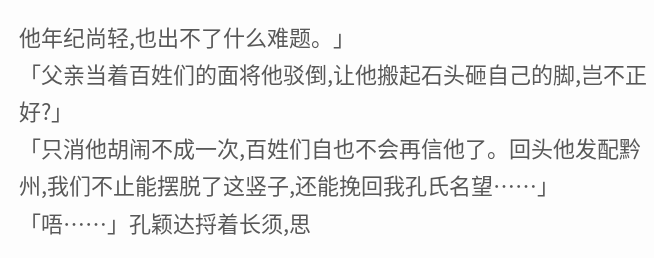他年纪尚轻,也出不了什么难题。」
「父亲当着百姓们的面将他驳倒,让他搬起石头砸自己的脚,岂不正好?」
「只消他胡闹不成一次,百姓们自也不会再信他了。回头他发配黔州,我们不止能摆脱了这竖子,还能挽回我孔氏名望……」
「唔……」孔颖达捋着长须,思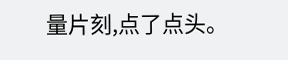量片刻,点了点头。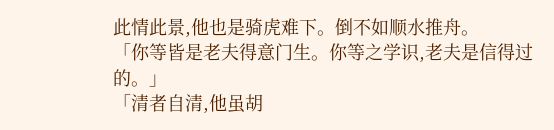此情此景,他也是骑虎难下。倒不如顺水推舟。
「你等皆是老夫得意门生。你等之学识,老夫是信得过的。」
「清者自清,他虽胡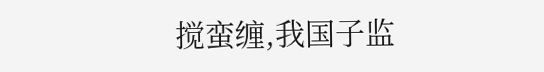搅蛮缠,我国子监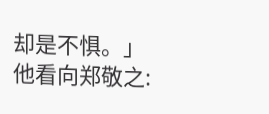却是不惧。」他看向郑敬之: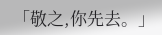「敬之,你先去。」